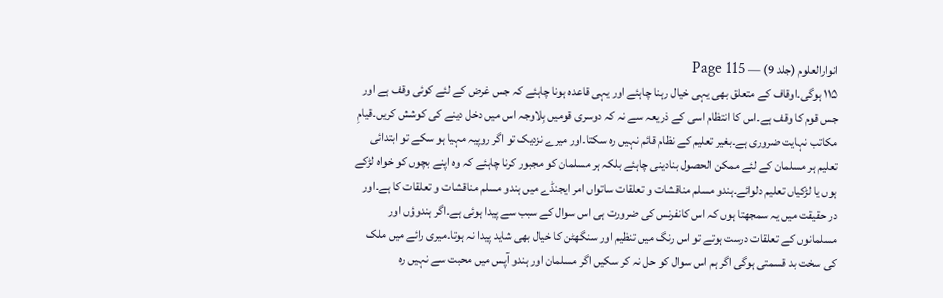انوارالعلوم (جلد 9) — Page 115
۱۱۵ ہوگی۔اوقاف کے متعلق بھی یہی خیال رہنا چاہئے اور یہی قاعدہ ہونا چاہئے کہ جس غرض کے لئے کوئی وقف ہے اور جس قوم کا وقف ہے۔اس کا انتظام اسی کے ذریعہ سے نہ کہ دوسری قومیں بِلاوجہ اس میں دخل دینے کی کوشش کریں۔قیامِ مکاتب نہایت ضروری ہے۔بغیر تعلیم کے نظام قائم نہیں رہ سکتا۔اور میرے نزدیک تو اگر روپیہ مہیا ہو سکے تو ابتدائی تعلیم ہر مسلمان کے لئے ممکن الحصول بنادینی چاہئے بلکہ ہر مسلمان کو مجبور کرنا چاہئے کہ وہ اپنے بچوں کو خواہ لڑکے ہوں یا لڑکیاں تعلیم دلوائے۔ہندو مسلم مناقشات و تعلقات ساتواں امر ایجنڈے میں ہندو مسلم مناقشات و تعلقات کا ہے۔اور در حقیقت میں یہ سمجھتا ہوں کہ اس کانفرنس کی ضرورت ہی اس سوال کے سبب سے پیدا ہوئی ہے۔اگر ہندوؤں اور مسلمانوں کے تعلقات درست ہوتے تو اس رنگ میں تنظیم اور سنگھٹن کا خیال بھی شاید پیدا نہ ہوتا۔میری رائے میں ملک کی سخت بد قسمتی ہوگی اگر ہم اس سوال کو حل نہ کر سکیں اگر مسلمان اور ہندو آپس میں محبت سے نہیں رہ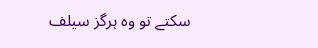سکتے تو وہ ہرگز سیلف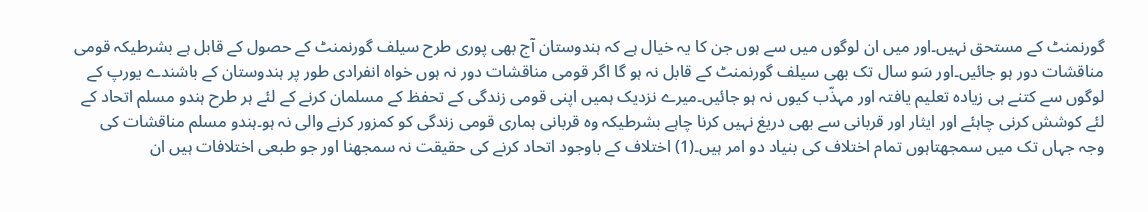گورنمنٹ کے مستحق نہیں۔اور میں ان لوگوں میں سے ہوں جن کا یہ خیال ہے کہ ہندوستان آج بھی پوری طرح سیلف گورنمنٹ کے حصول کے قابل ہے بشرطیکہ قومی مناقشات دور ہو جائیں۔اور سَو سال تک بھی سیلف گورنمنٹ کے قابل نہ ہو گا اگر قومی مناقشات دور نہ ہوں خواہ انفرادی طور پر ہندوستان کے باشندے یورپ کے لوگوں سے کتنے ہی زیادہ تعلیم یافتہ اور مہذّب کیوں نہ ہو جائیں۔میرے نزدیک ہمیں اپنی قومی زندگی کے تحفظ کے مسلمان کرنے کے لئے ہر طرح ہندو مسلم اتحاد کے لئے کوشش کرنی چاہئے اور ایثار اور قربانی سے بھی دریغ نہیں کرنا چاہے بشرطیکہ وہ قربانی ہماری قومی زندگی کو کمزور کرنے والی نہ ہو۔ہندو مسلم مناقشات کی وجہ جہاں تک میں سمجھتاہوں تمام اختلاف کی بنیاد دو امر ہیں۔(1) اختلاف کے باوجود اتحاد کرنے کی حقیقت نہ سمجھنا اور جو طبعی اختلافات ہیں ان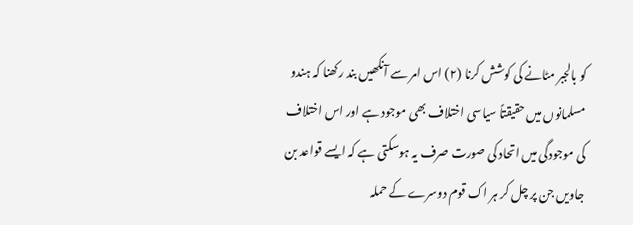کو بالجبر مٹانے کی کوشش کرنا (۲) اس امر سے آنکھیں بند رکھنا کہ ہندو مسلمانوں میں حقیقتاً سیاسی اختلاف بھی موجود ہے اور اس اختلاف کی موجودگی میں اتحاد کی صورت صرف یہ ہوسکتی ہے کہ ایسے قواعد بن جاویں جن پر چل کر ہر اک قوم دوسرے کے حملہ